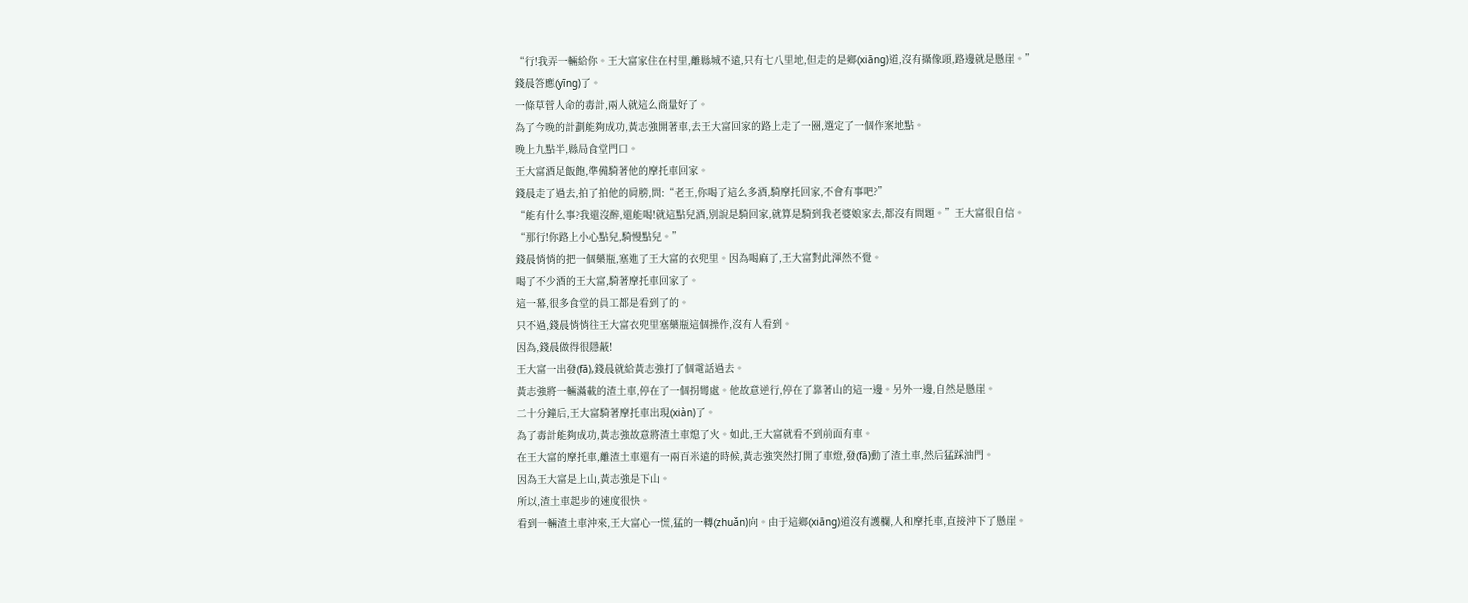“行!我弄一輛給你。王大富家住在村里,離縣城不遠,只有七八里地,但走的是鄉(xiāng)道,沒有攝像頭,路邊就是懸崖。”
錢晨答應(yīng)了。
一條草菅人命的毒計,兩人就這么商量好了。
為了今晚的計劃能夠成功,黃志強開著車,去王大富回家的路上走了一圈,選定了一個作案地點。
晚上九點半,縣局食堂門口。
王大富酒足飯飽,準備騎著他的摩托車回家。
錢晨走了過去,拍了拍他的肩膀,問:“老王,你喝了這么多酒,騎摩托回家,不會有事吧?”
“能有什么事?我還沒醉,還能喝!就這點兒酒,別說是騎回家,就算是騎到我老婆娘家去,都沒有問題。”王大富很自信。
“那行!你路上小心點兒,騎慢點兒。”
錢晨悄悄的把一個藥瓶,塞進了王大富的衣兜里。因為喝麻了,王大富對此渾然不覺。
喝了不少酒的王大富,騎著摩托車回家了。
這一幕,很多食堂的員工都是看到了的。
只不過,錢晨悄悄往王大富衣兜里塞藥瓶這個操作,沒有人看到。
因為,錢晨做得很隱蔽!
王大富一出發(fā),錢晨就給黃志強打了個電話過去。
黃志強將一輛滿載的渣土車,停在了一個拐彎處。他故意逆行,停在了靠著山的這一邊。另外一邊,自然是懸崖。
二十分鐘后,王大富騎著摩托車出現(xiàn)了。
為了毒計能夠成功,黃志強故意將渣土車熄了火。如此,王大富就看不到前面有車。
在王大富的摩托車,離渣土車還有一兩百米遠的時候,黃志強突然打開了車燈,發(fā)動了渣土車,然后猛踩油門。
因為王大富是上山,黃志強是下山。
所以,渣土車起步的速度很快。
看到一輛渣土車沖來,王大富心一慌,猛的一轉(zhuǎn)向。由于這鄉(xiāng)道沒有護欄,人和摩托車,直接沖下了懸崖。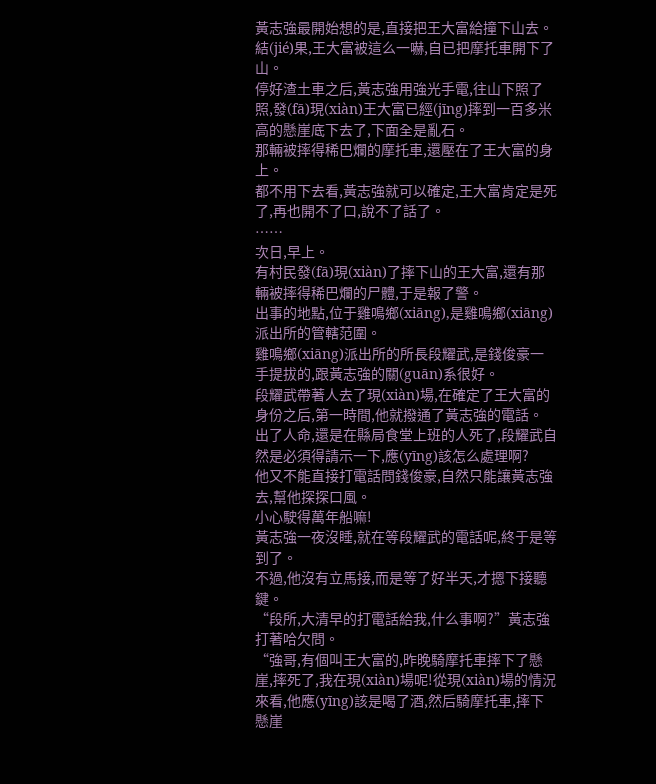黃志強最開始想的是,直接把王大富給撞下山去。
結(jié)果,王大富被這么一嚇,自已把摩托車開下了山。
停好渣土車之后,黃志強用強光手電,往山下照了照,發(fā)現(xiàn)王大富已經(jīng)摔到一百多米高的懸崖底下去了,下面全是亂石。
那輛被摔得稀巴爛的摩托車,還壓在了王大富的身上。
都不用下去看,黃志強就可以確定,王大富肯定是死了,再也開不了口,說不了話了。
……
次日,早上。
有村民發(fā)現(xiàn)了摔下山的王大富,還有那輛被摔得稀巴爛的尸體,于是報了警。
出事的地點,位于雞鳴鄉(xiāng),是雞鳴鄉(xiāng)派出所的管轄范圍。
雞鳴鄉(xiāng)派出所的所長段耀武,是錢俊豪一手提拔的,跟黃志強的關(guān)系很好。
段耀武帶著人去了現(xiàn)場,在確定了王大富的身份之后,第一時間,他就撥通了黃志強的電話。
出了人命,還是在縣局食堂上班的人死了,段耀武自然是必須得請示一下,應(yīng)該怎么處理啊?
他又不能直接打電話問錢俊豪,自然只能讓黃志強去,幫他探探口風。
小心駛得萬年船嘛!
黃志強一夜沒睡,就在等段耀武的電話呢,終于是等到了。
不過,他沒有立馬接,而是等了好半天,才摁下接聽鍵。
“段所,大清早的打電話給我,什么事啊?”黃志強打著哈欠問。
“強哥,有個叫王大富的,昨晚騎摩托車摔下了懸崖,摔死了,我在現(xiàn)場呢!從現(xiàn)場的情況來看,他應(yīng)該是喝了酒,然后騎摩托車,摔下懸崖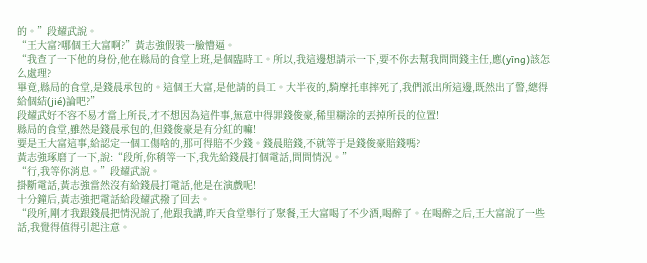的。”段耀武說。
“王大富?哪個王大富啊?”黃志強假裝一臉懵逼。
“我查了一下他的身份,他在縣局的食堂上班,是個臨時工。所以,我這邊想請示一下,要不你去幫我問問錢主任,應(yīng)該怎么處理?
畢竟,縣局的食堂,是錢晨承包的。這個王大富,是他請的員工。大半夜的,騎摩托車摔死了,我們派出所這邊,既然出了警,總得給個結(jié)論吧?”
段耀武好不容不易才當上所長,才不想因為這件事,無意中得罪錢俊豪,稀里糊涂的丟掉所長的位置!
縣局的食堂,雖然是錢晨承包的,但錢俊豪是有分紅的嘛!
要是王大富這事,給認定一個工傷啥的,那可得賠不少錢。錢晨賠錢,不就等于是錢俊豪賠錢嗎?
黃志強琢磨了一下,說:“段所,你稍等一下,我先給錢晨打個電話,問問情況。”
“行,我等你消息。”段耀武說。
掛斷電話,黃志強當然沒有給錢晨打電話,他是在演戲呢!
十分鐘后,黃志強把電話給段耀武撥了回去。
“段所,剛才我跟錢晨把情況說了,他跟我講,昨天食堂舉行了聚餐,王大富喝了不少酒,喝醉了。在喝醉之后,王大富說了一些話,我覺得值得引起注意。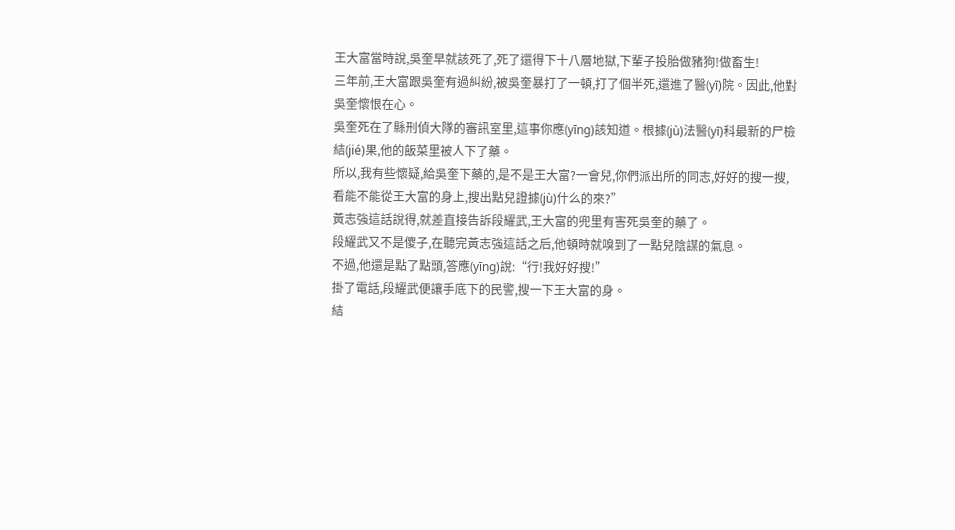王大富當時說,吳奎早就該死了,死了還得下十八層地獄,下輩子投胎做豬狗!做畜生!
三年前,王大富跟吳奎有過糾紛,被吳奎暴打了一頓,打了個半死,還進了醫(yī)院。因此,他對吳奎懷恨在心。
吳奎死在了縣刑偵大隊的審訊室里,這事你應(yīng)該知道。根據(jù)法醫(yī)科最新的尸檢結(jié)果,他的飯菜里被人下了藥。
所以,我有些懷疑,給吳奎下藥的,是不是王大富?一會兒,你們派出所的同志,好好的搜一搜,看能不能從王大富的身上,搜出點兒證據(jù)什么的來?”
黃志強這話說得,就差直接告訴段耀武,王大富的兜里有害死吳奎的藥了。
段耀武又不是傻子,在聽完黃志強這話之后,他頓時就嗅到了一點兒陰謀的氣息。
不過,他還是點了點頭,答應(yīng)說:“行!我好好搜!”
掛了電話,段耀武便讓手底下的民警,搜一下王大富的身。
結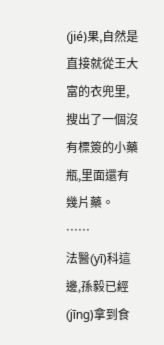(jié)果,自然是直接就從王大富的衣兜里,搜出了一個沒有標簽的小藥瓶,里面還有幾片藥。
……
法醫(yī)科這邊,孫毅已經(jīng)拿到食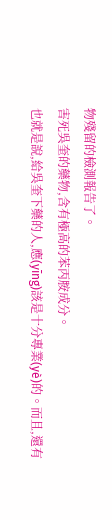物殘留的檢測報告了。
害死吳奎的藥物,含有極高的苯丙胺成分。
也就是說,給吳奎下藥的人,應(yīng)該是十分專業(yè)的。而且,還有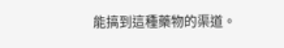能搞到這種藥物的渠道。